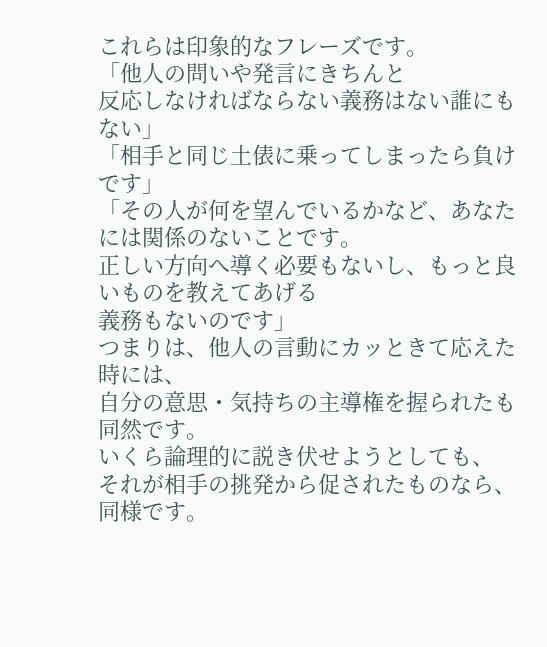これらは印象的なフレーズです。
「他人の問いや発言にきちんと
反応しなければならない義務はない誰にもない」
「相手と同じ土俵に乗ってしまったら負けです」
「その人が何を望んでいるかなど、あなたには関係のないことです。
正しい方向へ導く必要もないし、もっと良いものを教えてあげる
義務もないのです」
つまりは、他人の言動にカッときて応えた時には、
自分の意思・気持ちの主導権を握られたも同然です。
いくら論理的に説き伏せようとしても、
それが相手の挑発から促されたものなら、同様です。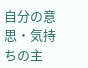自分の意思・気持ちの主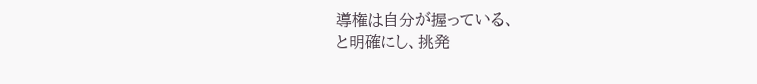導権は自分が握っている、
と明確にし、挑発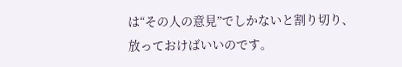は“その人の意見”でしかないと割り切り、
放っておけばいいのです。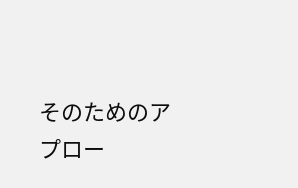そのためのアプロー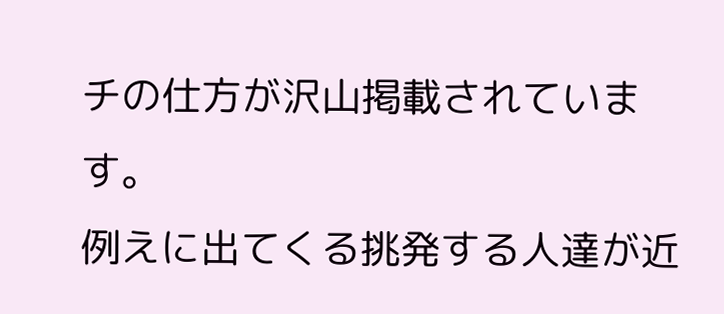チの仕方が沢山掲載されています。
例えに出てくる挑発する人達が近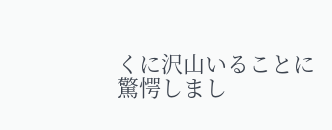くに沢山いることに驚愕しまし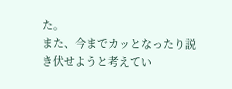た。
また、今までカッとなったり説き伏せようと考えてい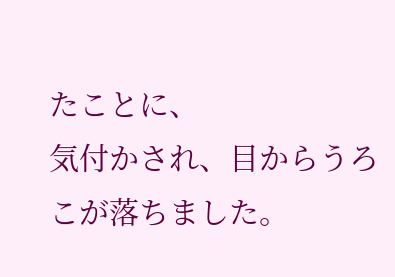たことに、
気付かされ、目からうろこが落ちました。